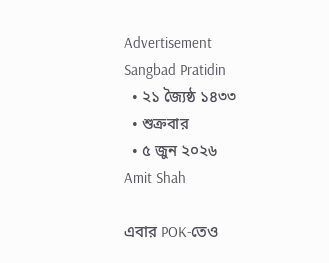Advertisement
Sangbad Pratidin
  • ২১ জ্যৈষ্ঠ ১৪৩৩
  • শুক্রবার
  • ৫ জুন ২০২৬
Amit Shah

এবার POK-তেও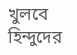খুলবে হিন্দুদের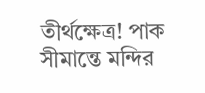তীর্থক্ষেত্র! পাক সীমান্তে মন্দির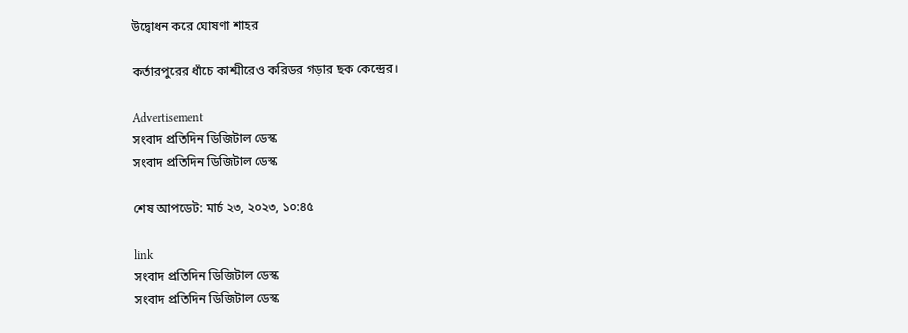উদ্বোধন করে ঘোষণা শাহর

কর্তারপুরের ধাঁচে কাশ্মীরেও করিডর গড়ার ছক কেন্দ্রের।

Advertisement
সংবাদ প্রতিদিন ডিজিটাল ডেস্ক
সংবাদ প্রতিদিন ডিজিটাল ডেস্ক

শেষ আপডেট: মার্চ ২৩, ২০২৩, ১০:৪৫

link
সংবাদ প্রতিদিন ডিজিটাল ডেস্ক
সংবাদ প্রতিদিন ডিজিটাল ডেস্ক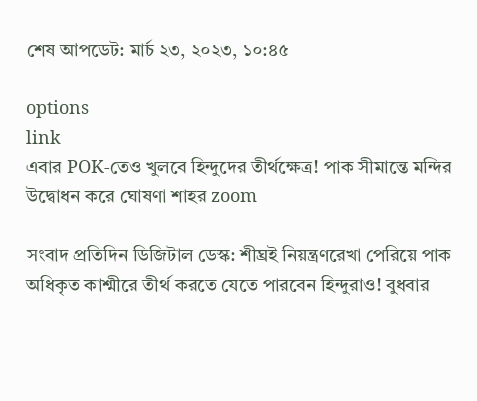শেষ আপডেট: মার্চ ২৩, ২০২৩, ১০:৪৫

options
link
এবার POK-তেও খুলবে হিন্দুদের তীর্থক্ষেত্র! পাক সীমান্তে মন্দির উদ্বোধন করে ঘোষণা শাহর zoom

সংবাদ প্রতিদিন ডিজিটাল ডেস্ক: শীঘ্রই নিয়ন্ত্রণরেখা পেরিয়ে পাক অধিকৃত কাশ্মীরে তীর্থ করতে যেতে পারবেন হিন্দুরাও! বুধবার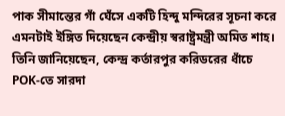পাক সীমান্তের গাঁ ঘেঁসে একটি হিন্দু মন্দিরের সূচনা করে এমনটাই ইঙ্গিত দিয়েছেন কেন্দ্রীয় স্বরাষ্ট্রমন্ত্রী অমিত শাহ। তিনি জানিয়েছেন, কেন্দ্র কর্তারপুর করিডরের ধাঁচে POK-তে সারদা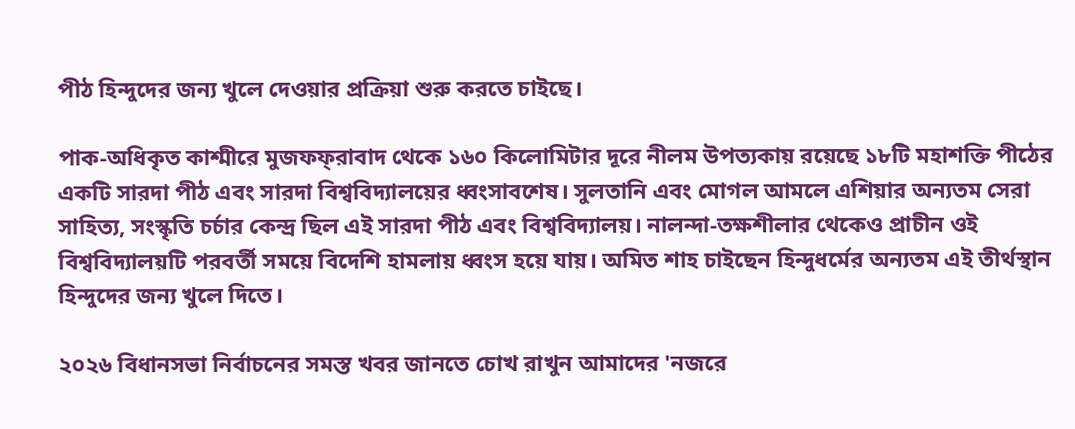পীঠ হিন্দুদের জন্য খুলে দেওয়ার প্রক্রিয়া শুরু করতে চাইছে।

পাক-অধিকৃত কাশ্মীরে মুজফফ্‌রাবাদ থেকে ১৬০ কিলোমিটার দূরে নীলম উপত্যকায় রয়েছে ১৮টি মহাশক্তি পীঠের একটি সারদা পীঠ এবং সারদা বিশ্ববিদ্যালয়ের ধ্বংসাবশেষ। সুলতানি এবং মোগল আমলে এশিয়ার অন্যতম সেরা সাহিত্য, সংস্কৃতি চর্চার কেন্দ্র ছিল এই সারদা পীঠ এবং বিশ্ববিদ্যালয়। নালন্দা-তক্ষশীলার থেকেও প্রাচীন ওই বিশ্ববিদ্যালয়টি পরবর্তী সময়ে বিদেশি হামলায় ধ্বংস হয়ে যায়। অমিত শাহ চাইছেন হিন্দুধর্মের অন্যতম এই তীর্থস্থান হিন্দুদের জন্য খুলে দিতে।

২০২৬ বিধানসভা নির্বাচনের সমস্ত খবর জানতে চোখ রাখুন আমাদের 'নজরে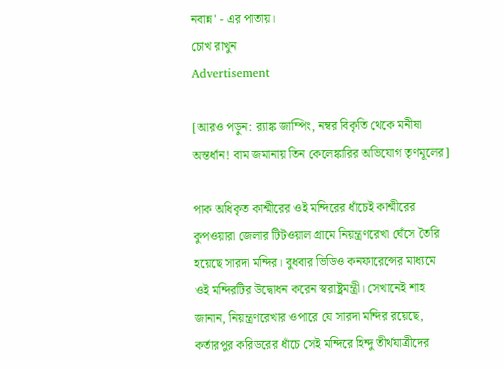নবান্ন' - এর পাতায়।
চোখ রাখুন
Advertisement

[আরও পড়ুন: র‌্যাঙ্ক জাম্পিং, নম্বর বিকৃতি থেকে মনীষা অন্তর্ধান! বাম জমানায় তিন কেলেঙ্কারির অভিযোগ তৃণমূলের]

পাক অধিকৃত কাশ্মীরের ওই মন্দিরের ধাঁচেই কাশ্মীরের কুপওয়ারা জেলার টিটওয়াল গ্রামে নিয়ন্ত্রণরেখা ঘেঁসে তৈরি হয়েছে সারদা মন্দির। বুধবার ভিডিও কনফারেন্সের মাধ্যমে ওই মন্দিরটির উদ্বোধন করেন স্বরাষ্ট্রমন্ত্রী। সেখানেই শাহ জানান, নিয়ন্ত্রণরেখার ওপারে যে সারদা মন্দির রয়েছে, কর্তারপুর করিডরের ধাঁচে সেই মন্দিরে হিন্দু তীর্থযাত্রীদের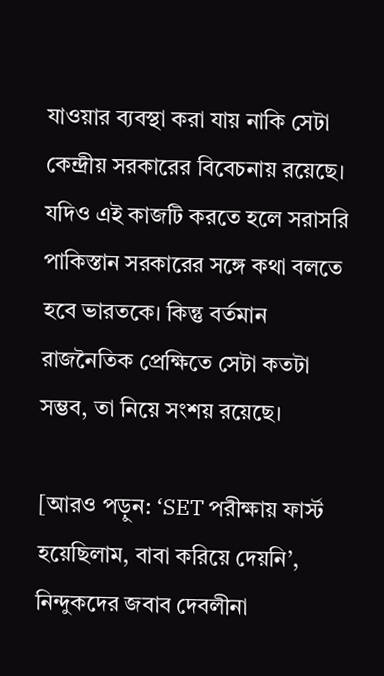যাওয়ার ব্যবস্থা করা যায় নাকি সেটা কেন্দ্রীয় সরকারের বিবেচনায় রয়েছে। যদিও এই কাজটি করতে হলে সরাসরি পাকিস্তান সরকারের সঙ্গে কথা বলতে হবে ভারতকে। কিন্তু বর্তমান রাজনৈতিক প্রেক্ষিতে সেটা কতটা সম্ভব, তা নিয়ে সংশয় রয়েছে।

[আরও পড়ুন: ‘SET পরীক্ষায় ফার্স্ট হয়েছিলাম, বাবা করিয়ে দেয়নি’, নিন্দুকদের জবাব দেবলীনা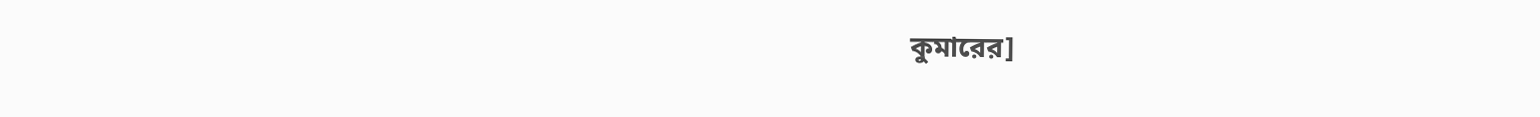কুমারের]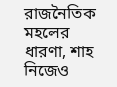রাজনৈতিক মহলের ধারণা, শাহ নিজেও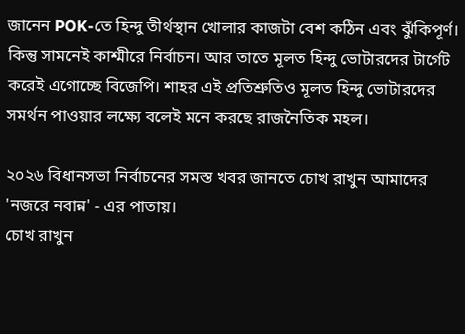জানেন POK-তে হিন্দু তীর্থস্থান খোলার কাজটা বেশ কঠিন এবং ঝুঁকিপূর্ণ। কিন্তু সামনেই কাশ্মীরে নির্বাচন। আর তাতে মূলত হিন্দু ভোটারদের টার্গেট করেই এগোচ্ছে বিজেপি। শাহর এই প্রতিশ্রুতিও মূলত হিন্দু ভোটারদের সমর্থন পাওয়ার লক্ষ্যে বলেই মনে করছে রাজনৈতিক মহল।

২০২৬ বিধানসভা নির্বাচনের সমস্ত খবর জানতে চোখ রাখুন আমাদের 'নজরে নবান্ন' - এর পাতায়।
চোখ রাখুন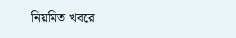নিয়মিত খবরে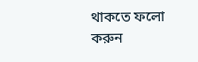থাকতে ফলো করুন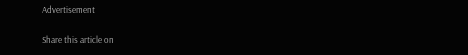Advertisement

Share this article on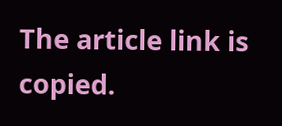The article link is copied.